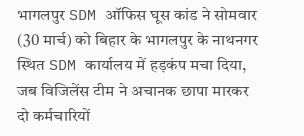भागलपुर SDM ऑफिस घूस कांड ने सोमवार (30 मार्च) को बिहार के भागलपुर के नाथनगर स्थित SDM कार्यालय में हड़कंप मचा दिया, जब विजिलेंस टीम ने अचानक छापा मारकर दो कर्मचारियों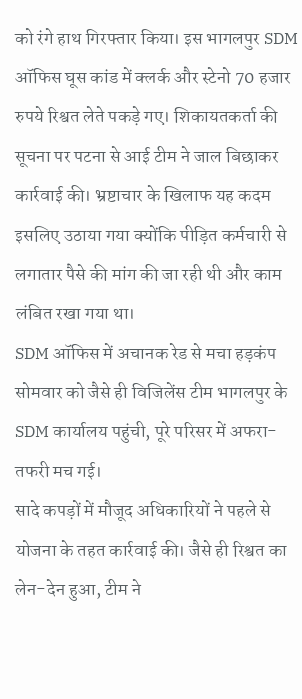को रंगे हाथ गिरफ्तार किया। इस भागलपुर SDM ऑफिस घूस कांड में क्लर्क और स्टेनो 70 हजार रुपये रिश्वत लेते पकड़े गए। शिकायतकर्ता की सूचना पर पटना से आई टीम ने जाल बिछाकर कार्रवाई की। भ्रष्टाचार के खिलाफ यह कदम इसलिए उठाया गया क्योंकि पीड़ित कर्मचारी से लगातार पैसे की मांग की जा रही थी और काम लंबित रखा गया था।
SDM ऑफिस में अचानक रेड से मचा हड़कंप
सोमवार को जैसे ही विजिलेंस टीम भागलपुर के SDM कार्यालय पहुंची, पूरे परिसर में अफरा-तफरी मच गई।
सादे कपड़ों में मौजूद अधिकारियों ने पहले से योजना के तहत कार्रवाई की। जैसे ही रिश्वत का लेन-देन हुआ, टीम ने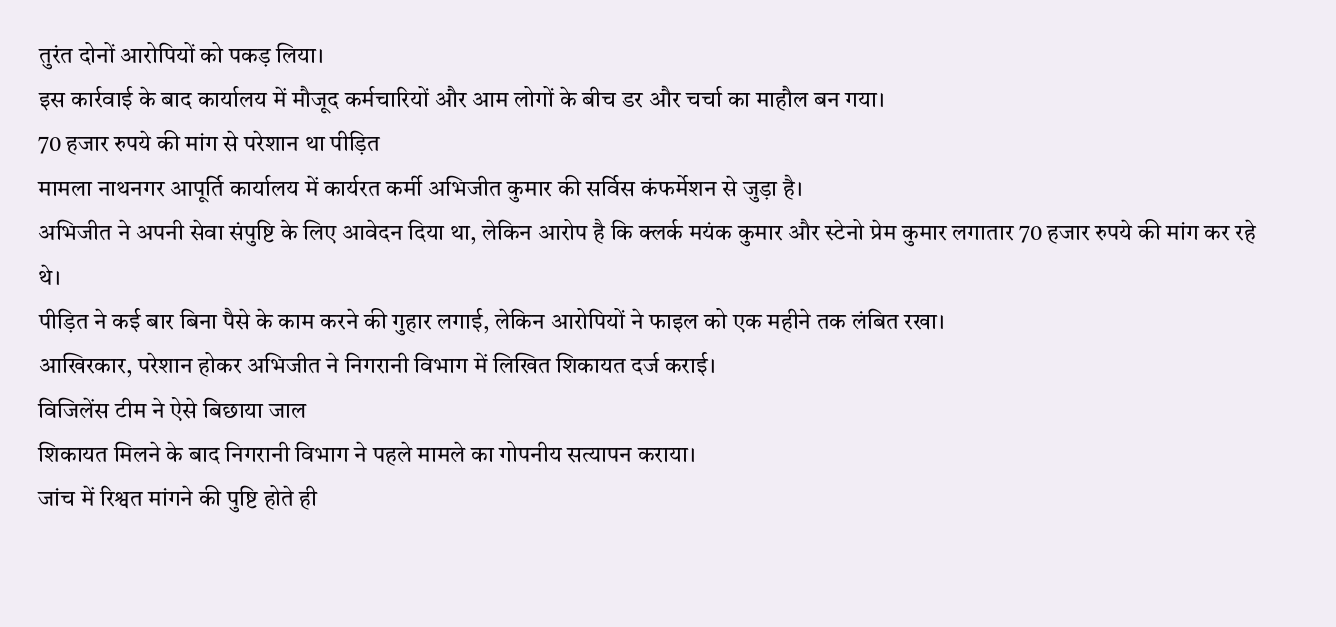तुरंत दोनों आरोपियों को पकड़ लिया।
इस कार्रवाई के बाद कार्यालय में मौजूद कर्मचारियों और आम लोगों के बीच डर और चर्चा का माहौल बन गया।
70 हजार रुपये की मांग से परेशान था पीड़ित
मामला नाथनगर आपूर्ति कार्यालय में कार्यरत कर्मी अभिजीत कुमार की सर्विस कंफर्मेशन से जुड़ा है।
अभिजीत ने अपनी सेवा संपुष्टि के लिए आवेदन दिया था, लेकिन आरोप है कि क्लर्क मयंक कुमार और स्टेनो प्रेम कुमार लगातार 70 हजार रुपये की मांग कर रहे थे।
पीड़ित ने कई बार बिना पैसे के काम करने की गुहार लगाई, लेकिन आरोपियों ने फाइल को एक महीने तक लंबित रखा।
आखिरकार, परेशान होकर अभिजीत ने निगरानी विभाग में लिखित शिकायत दर्ज कराई।
विजिलेंस टीम ने ऐसे बिछाया जाल
शिकायत मिलने के बाद निगरानी विभाग ने पहले मामले का गोपनीय सत्यापन कराया।
जांच में रिश्वत मांगने की पुष्टि होते ही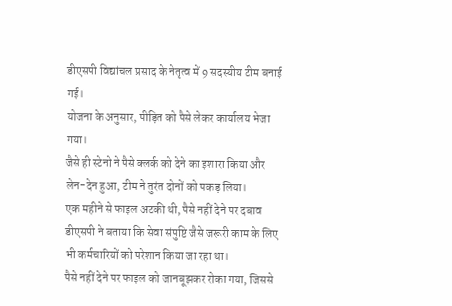डीएसपी विद्यांचल प्रसाद के नेतृत्व में 9 सदस्यीय टीम बनाई गई।
योजना के अनुसार, पीड़ित को पैसे लेकर कार्यालय भेजा गया।
जैसे ही स्टेनो ने पैसे क्लर्क को देने का इशारा किया और लेन-देन हुआ, टीम ने तुरंत दोनों को पकड़ लिया।
एक महीने से फाइल अटकी थी, पैसे नहीं देने पर दबाव
डीएसपी ने बताया कि सेवा संपुष्टि जैसे जरूरी काम के लिए भी कर्मचारियों को परेशान किया जा रहा था।
पैसे नहीं देने पर फाइल को जानबूझकर रोका गया, जिससे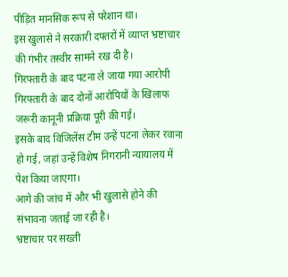पीड़ित मानसिक रूप से परेशान था।
इस खुलासे ने सरकारी दफ्तरों में व्याप्त भ्रष्टाचार की गंभीर तस्वीर सामने रख दी है।
गिरफ्तारी के बाद पटना ले जाया गया आरोपी
गिरफ्तारी के बाद दोनों आरोपियों के खिलाफ जरूरी कानूनी प्रक्रिया पूरी की गई।
इसके बाद विजिलेंस टीम उन्हें पटना लेकर रवाना हो गई, जहां उन्हें विशेष निगरानी न्यायालय में पेश किया जाएगा।
आगे की जांच में और भी खुलासे होने की संभावना जताई जा रही है।
भ्रष्टाचार पर सख्ती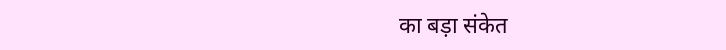का बड़ा संकेत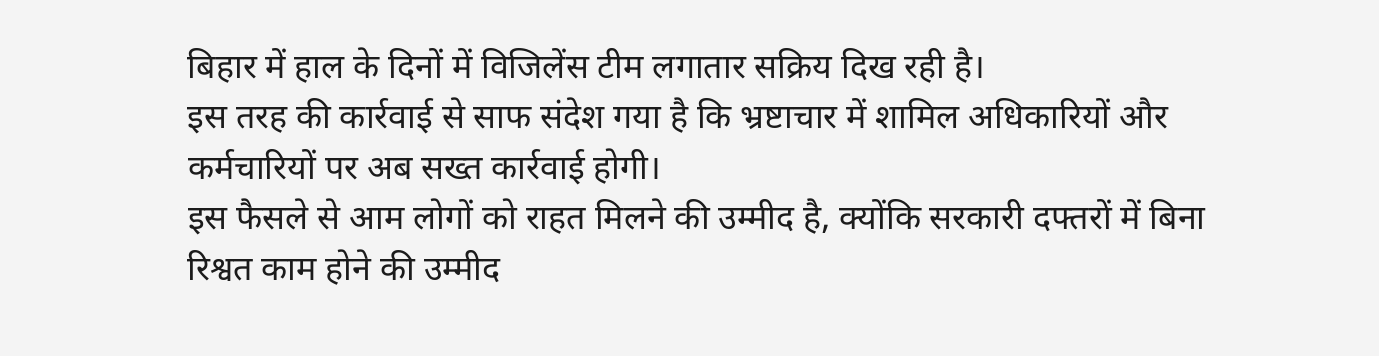बिहार में हाल के दिनों में विजिलेंस टीम लगातार सक्रिय दिख रही है।
इस तरह की कार्रवाई से साफ संदेश गया है कि भ्रष्टाचार में शामिल अधिकारियों और कर्मचारियों पर अब सख्त कार्रवाई होगी।
इस फैसले से आम लोगों को राहत मिलने की उम्मीद है, क्योंकि सरकारी दफ्तरों में बिना रिश्वत काम होने की उम्मीद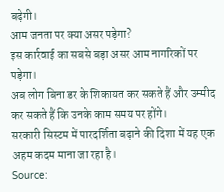बढ़ेगी।
आम जनता पर क्या असर पड़ेगा?
इस कार्रवाई का सबसे बड़ा असर आम नागरिकों पर पड़ेगा।
अब लोग बिना डर के शिकायत कर सकते हैं और उम्मीद कर सकते हैं कि उनके काम समय पर होंगे।
सरकारी सिस्टम में पारदर्शिता बढ़ाने की दिशा में यह एक अहम कदम माना जा रहा है।
Source: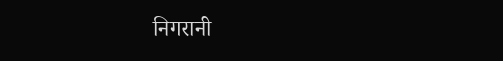निगरानी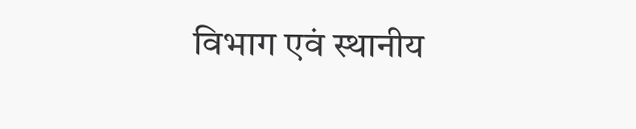विभाग एवं स्थानीय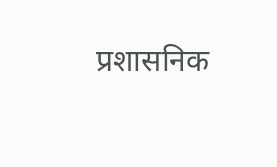प्रशासनिक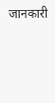जानकारी